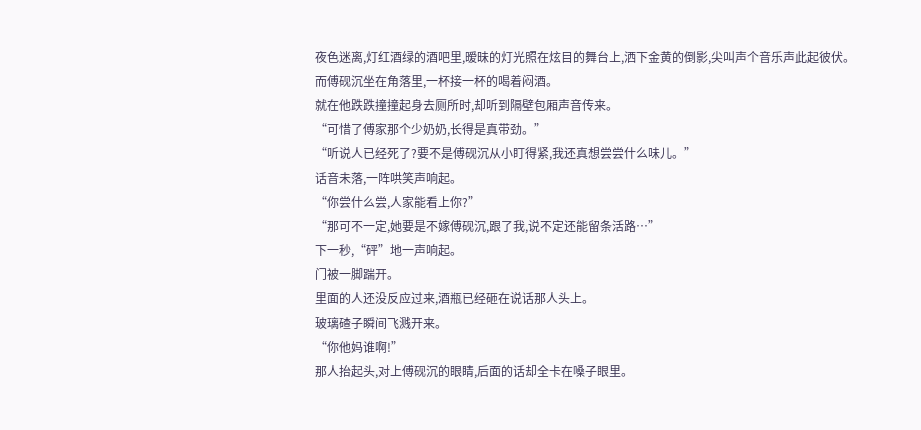夜色迷离,灯红酒绿的酒吧里,暧昧的灯光照在炫目的舞台上,洒下金黄的倒影,尖叫声个音乐声此起彼伏。
而傅砚沉坐在角落里,一杯接一杯的喝着闷酒。
就在他跌跌撞撞起身去厕所时,却听到隔壁包厢声音传来。
“可惜了傅家那个少奶奶,长得是真带劲。”
“听说人已经死了?要不是傅砚沉从小盯得紧,我还真想尝尝什么味儿。”
话音未落,一阵哄笑声响起。
“你尝什么尝,人家能看上你?”
“那可不一定,她要是不嫁傅砚沉,跟了我,说不定还能留条活路…”
下一秒,“砰”地一声响起。
门被一脚踹开。
里面的人还没反应过来,酒瓶已经砸在说话那人头上。
玻璃碴子瞬间飞溅开来。
“你他妈谁啊!”
那人抬起头,对上傅砚沉的眼睛,后面的话却全卡在嗓子眼里。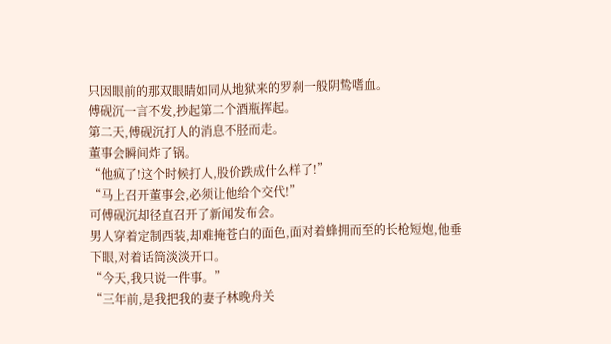只因眼前的那双眼睛如同从地狱来的罗刹一般阴鸷嗜血。
傅砚沉一言不发,抄起第二个酒瓶挥起。
第二天,傅砚沉打人的消息不胫而走。
董事会瞬间炸了锅。
“他疯了!这个时候打人,股价跌成什么样了!”
“马上召开董事会,必须让他给个交代!”
可傅砚沉却径直召开了新闻发布会。
男人穿着定制西装,却难掩苍白的面色,面对着蜂拥而至的长枪短炮,他垂下眼,对着话筒淡淡开口。
“今天,我只说一件事。”
“三年前,是我把我的妻子林晚舟关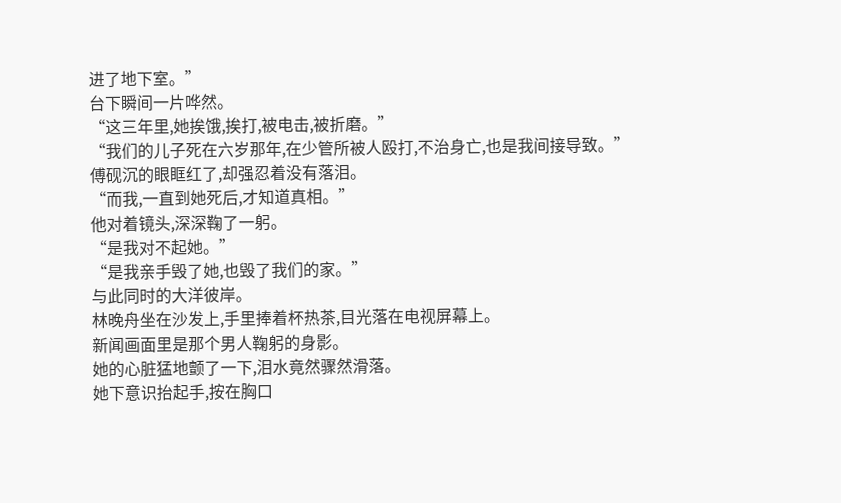进了地下室。”
台下瞬间一片哗然。
“这三年里,她挨饿,挨打,被电击,被折磨。”
“我们的儿子死在六岁那年,在少管所被人殴打,不治身亡,也是我间接导致。”
傅砚沉的眼眶红了,却强忍着没有落泪。
“而我,一直到她死后,才知道真相。”
他对着镜头,深深鞠了一躬。
“是我对不起她。”
“是我亲手毁了她,也毁了我们的家。”
与此同时的大洋彼岸。
林晚舟坐在沙发上,手里捧着杯热茶,目光落在电视屏幕上。
新闻画面里是那个男人鞠躬的身影。
她的心脏猛地颤了一下,泪水竟然骤然滑落。
她下意识抬起手,按在胸口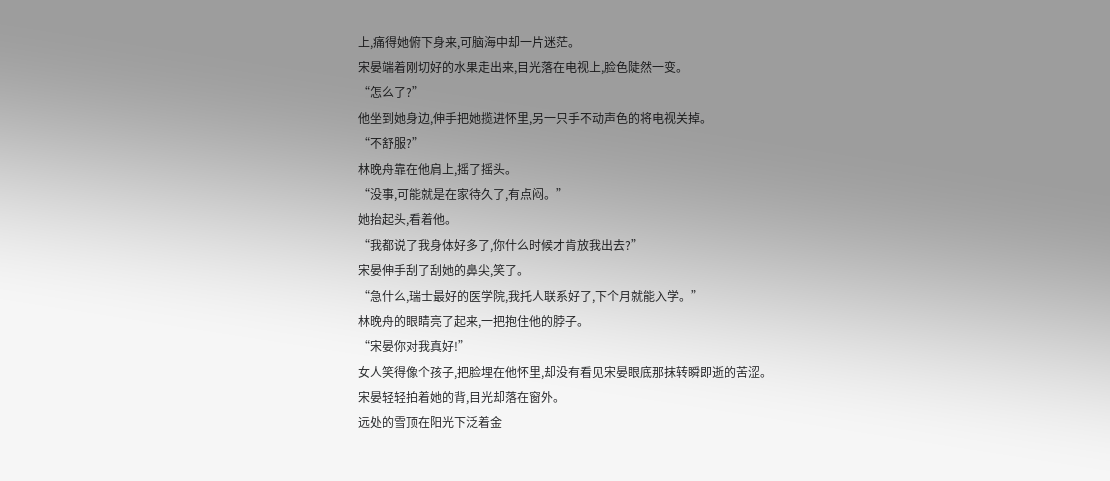上,痛得她俯下身来,可脑海中却一片迷茫。
宋晏端着刚切好的水果走出来,目光落在电视上,脸色陡然一变。
“怎么了?”
他坐到她身边,伸手把她揽进怀里,另一只手不动声色的将电视关掉。
“不舒服?”
林晚舟靠在他肩上,摇了摇头。
“没事,可能就是在家待久了,有点闷。”
她抬起头,看着他。
“我都说了我身体好多了,你什么时候才肯放我出去?”
宋晏伸手刮了刮她的鼻尖,笑了。
“急什么,瑞士最好的医学院,我托人联系好了,下个月就能入学。”
林晚舟的眼睛亮了起来,一把抱住他的脖子。
“宋晏你对我真好!”
女人笑得像个孩子,把脸埋在他怀里,却没有看见宋晏眼底那抹转瞬即逝的苦涩。
宋晏轻轻拍着她的背,目光却落在窗外。
远处的雪顶在阳光下泛着金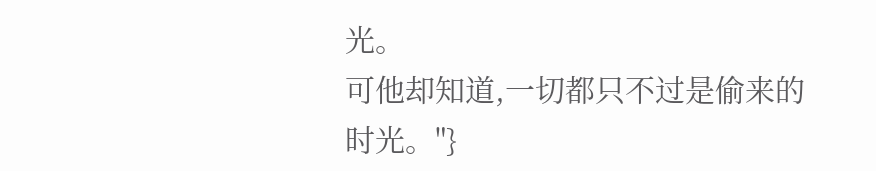光。
可他却知道,一切都只不过是偷来的时光。"}